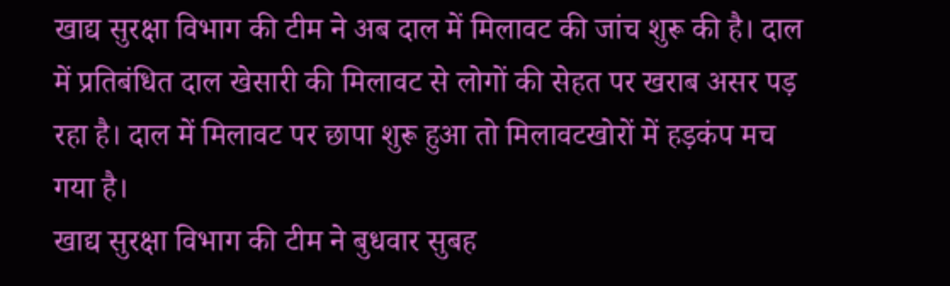खाद्य सुरक्षा विभाग की टीम ने अब दाल में मिलावट की जांच शुरू की है। दाल में प्रतिबंधित दाल खेसारी की मिलावट से लोगों की सेहत पर खराब असर पड़ रहा है। दाल में मिलावट पर छापा शुरू हुआ तो मिलावटखोरों में हड़कंप मच गया है।
खाद्य सुरक्षा विभाग की टीम ने बुधवार सुबह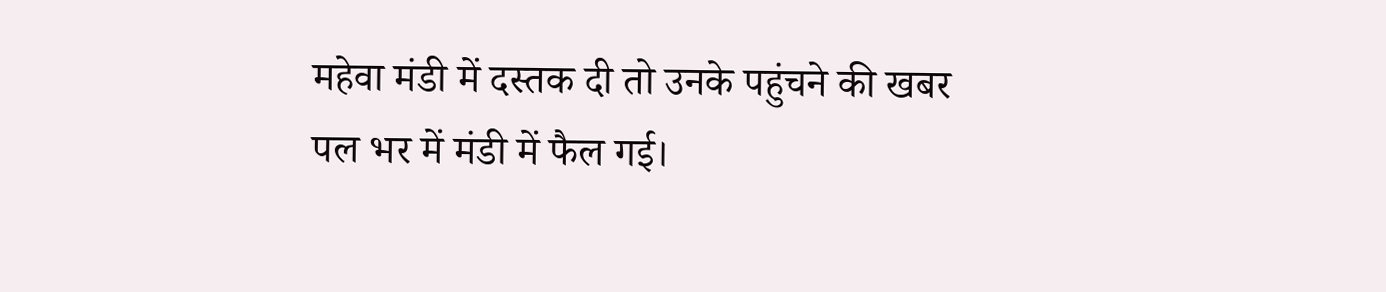महेवा मंडी में दस्तक दी तो उनके पहुंचने की खबर पल भर में मंडी में फैल गई।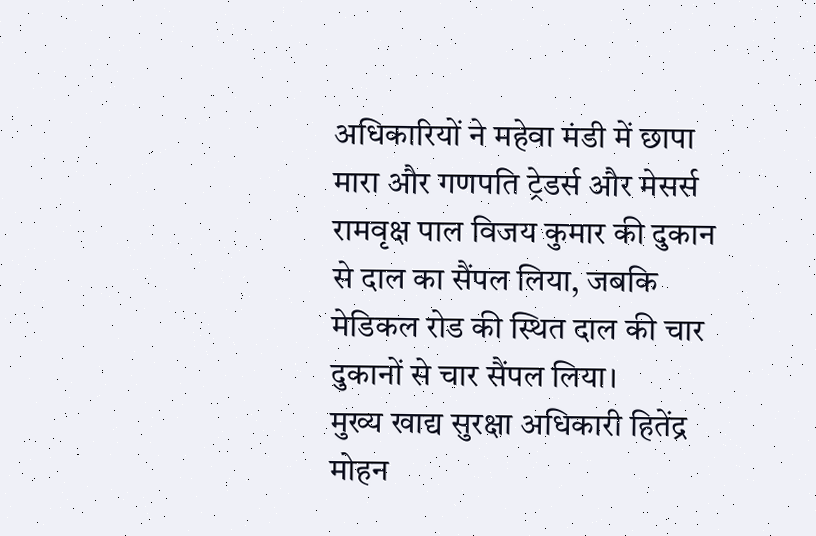अधिकारियों ने महेवा मंडी में छापा मारा और गणपति ट्रेडर्स और मेसर्स रामवृक्ष पाल विजय कुमार की दुकान से दाल का सैंपल लिया, जबकि मेडिकल रोड की स्थित दाल की चार दुकानों से चार सैंपल लिया।
मुख्य खाद्य सुरक्षा अधिकारी हितेंद्र मोहन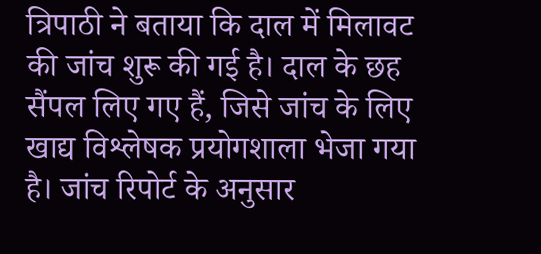त्रिपाठी ने बताया कि दाल में मिलावट की जांच शुरू की गई है। दाल के छह सैंपल लिए गए हैं, जिसे जांच के लिए खाद्य विश्लेषक प्रयोगशाला भेजा गया है। जांच रिपोर्ट के अनुसार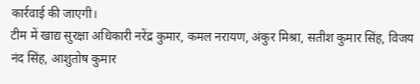कार्रवाई की जाएगी।
टीम में खाद्य सुरक्षा अधिकारी नरेंद्र कुमार, कमल नरायण, अंकुर मिश्रा, सतीश कुमार सिंह, विजय नंद सिंह, आशुतोष कुमार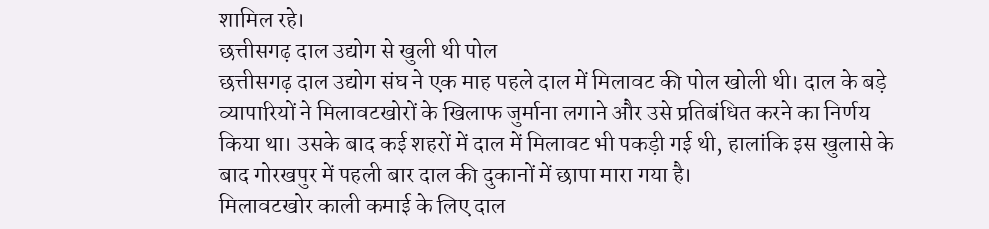शामिल रहे।
छत्तीसगढ़ दाल उद्योग से खुली थी पोल
छत्तीसगढ़ दाल उद्योग संघ ने एक माह पहले दाल में मिलावट की पोल खोली थी। दाल के बड़े व्यापारियों ने मिलावटखोरों के खिलाफ जुर्माना लगाने और उसे प्रतिबंधित करने का निर्णय किया था। उसके बाद कई शहरों में दाल में मिलावट भी पकड़ी गई थी, हालांकि इस खुलासे के बाद गोरखपुर में पहली बार दाल की दुकानों में छापा मारा गया है।
मिलावटखोर काली कमाई के लिए दाल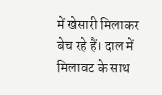में खेसारी मिलाकर बेच रहे हैं। दाल में मिलावट के साथ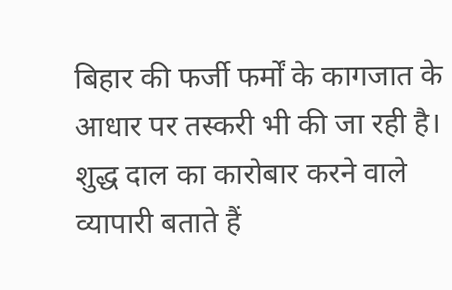बिहार की फर्जी फर्मों के कागजात के आधार पर तस्करी भी की जा रही है। शुद्ध दाल का कारोबार करने वाले व्यापारी बताते हैं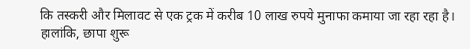कि तस्करी और मिलावट से एक ट्रक में करीब 10 लाख रुपये मुनाफा कमाया जा रहा रहा है। हालांकि, छापा शुरू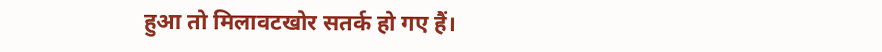हुआ तो मिलावटखोर सतर्क हो गए हैं।